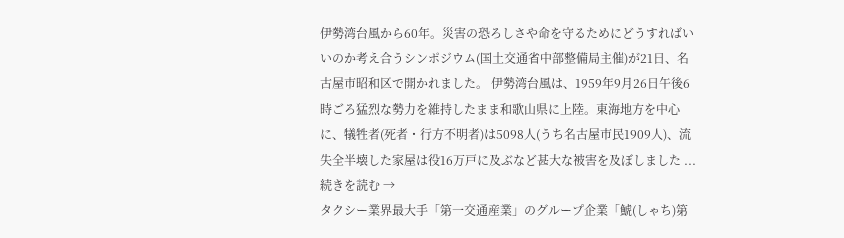伊勢湾台風から60年。災害の恐ろしさや命を守るためにどうすればいいのか考え合うシンポジウム(国土交通省中部整備局主催)が21日、名古屋市昭和区で開かれました。 伊勢湾台風は、1959年9月26日午後6時ごろ猛烈な勢力を維持したまま和歌山県に上陸。東海地方を中心に、犠牲者(死者・行方不明者)は5098人(うち名古屋市民1909人)、流失全半壊した家屋は役16万戸に及ぶなど甚大な被害を及ぼしました ... 続きを読む →
タクシー業界最大手「第一交通産業」のグループ企業「鯱(しゃち)第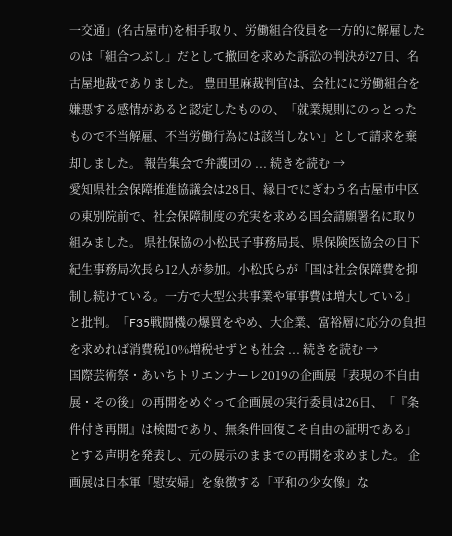一交通」(名古屋市)を相手取り、労働組合役員を一方的に解雇したのは「組合つぶし」だとして撤回を求めた訴訟の判決が27日、名古屋地裁でありました。 豊田里麻裁判官は、会社にに労働組合を嫌悪する感情があると認定したものの、「就業規則にのっとったもので不当解雇、不当労働行為には該当しない」として請求を棄却しました。 報告集会で弁護団の ... 続きを読む →
愛知県社会保障推進協議会は28日、縁日でにぎわう名古屋市中区の東別院前で、社会保障制度の充実を求める国会請願署名に取り組みました。 県社保協の小松民子事務局長、県保険医協会の日下紀生事務局次長ら12人が参加。小松氏らが「国は社会保障費を抑制し続けている。一方で大型公共事業や軍事費は増大している」と批判。「F35戦闘機の爆買をやめ、大企業、富裕層に応分の負担を求めれば消費税10%増税せずとも社会 ... 続きを読む →
国際芸術祭・あいちトリエンナーレ2019の企画展「表現の不自由展・その後」の再開をめぐって企画展の実行委員は26日、「『条件付き再開』は検閲であり、無条件回復こそ自由の証明である」とする声明を発表し、元の展示のままでの再開を求めました。 企画展は日本軍「慰安婦」を象徴する「平和の少女像」な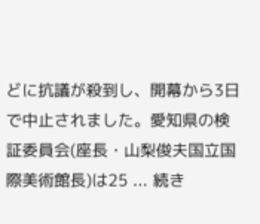どに抗議が殺到し、開幕から3日で中止されました。愛知県の検証委員会(座長・山梨俊夫国立国際美術館長)は25 ... 続き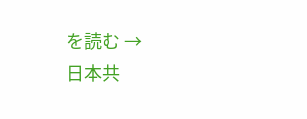を読む →
日本共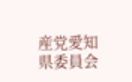産党愛知県委員会